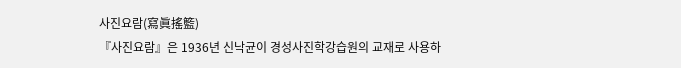사진요람(寫眞搖籃)
『사진요람』은 1936년 신낙균이 경성사진학강습원의 교재로 사용하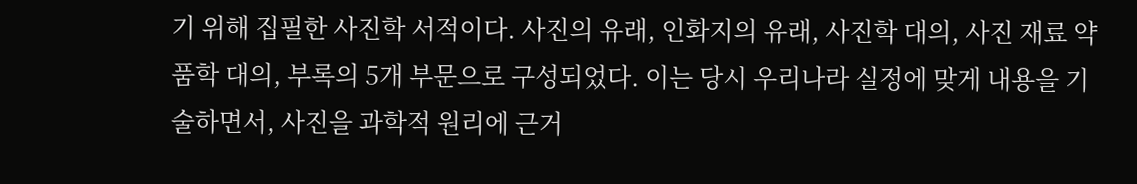기 위해 집필한 사진학 서적이다. 사진의 유래, 인화지의 유래, 사진학 대의, 사진 재료 약품학 대의, 부록의 5개 부문으로 구성되었다. 이는 당시 우리나라 실정에 맞게 내용을 기술하면서, 사진을 과학적 원리에 근거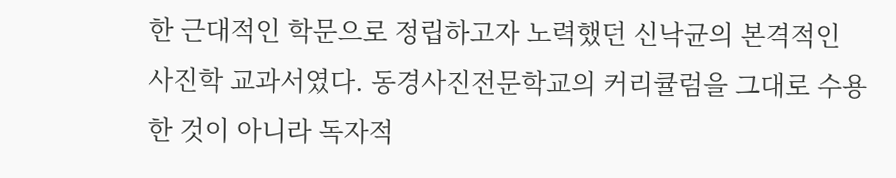한 근대적인 학문으로 정립하고자 노력했던 신낙균의 본격적인 사진학 교과서였다. 동경사진전문학교의 커리큘럼을 그대로 수용한 것이 아니라 독자적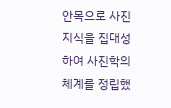안목으로 사진 지식을 집대성하여 사진학의 체계를 정립했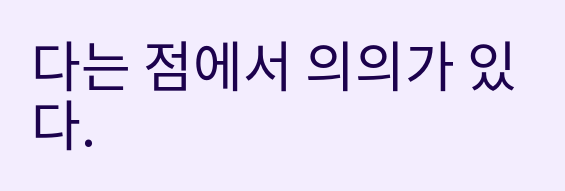다는 점에서 의의가 있다.